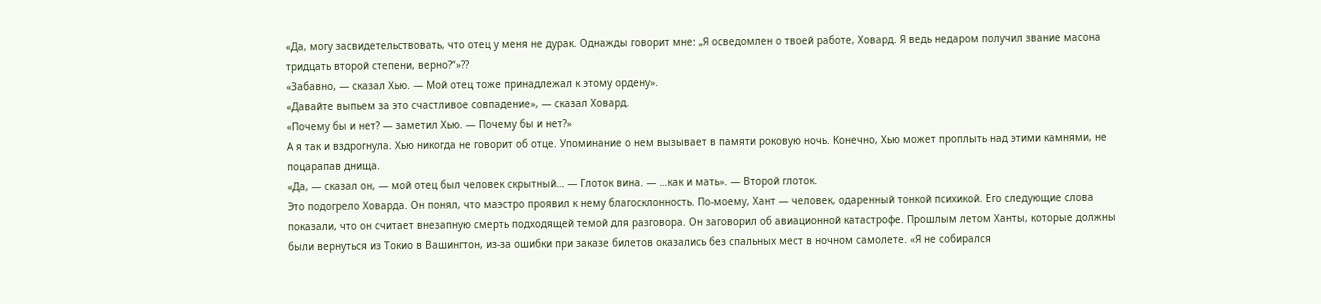«Да, могу засвидетельствовать, что отец у меня не дурак. Однажды говорит мне: „Я осведомлен о твоей работе, Ховард. Я ведь недаром получил звание масона тридцать второй степени, верно?“»??
«Забавно, — сказал Хью. — Мой отец тоже принадлежал к этому ордену».
«Давайте выпьем за это счастливое совпадение», — сказал Ховард.
«Почему бы и нет? — заметил Хью. — Почему бы и нет?»
А я так и вздрогнула. Хью никогда не говорит об отце. Упоминание о нем вызывает в памяти роковую ночь. Конечно, Хью может проплыть над этими камнями, не поцарапав днища.
«Да, — сказал он, — мой отец был человек скрытный… — Глоток вина. — …как и мать». — Второй глоток.
Это подогрело Ховарда. Он понял, что маэстро проявил к нему благосклонность. По-моему, Хант — человек, одаренный тонкой психикой. Его следующие слова показали, что он считает внезапную смерть подходящей темой для разговора. Он заговорил об авиационной катастрофе. Прошлым летом Ханты, которые должны были вернуться из Токио в Вашингтон, из-за ошибки при заказе билетов оказались без спальных мест в ночном самолете. «Я не собирался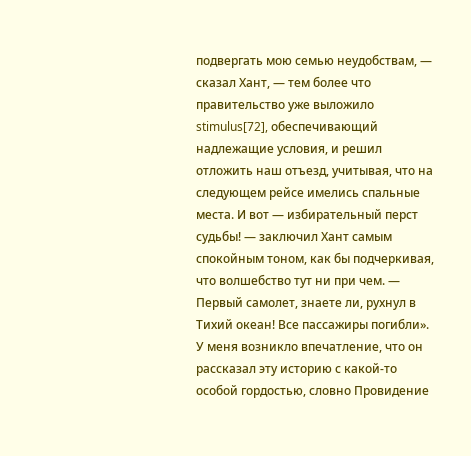подвергать мою семью неудобствам, — сказал Хант, — тем более что правительство уже выложило stimulus[72], обеспечивающий надлежащие условия, и решил отложить наш отъезд, учитывая, что на следующем рейсе имелись спальные места. И вот — избирательный перст судьбы! — заключил Хант самым спокойным тоном, как бы подчеркивая, что волшебство тут ни при чем. — Первый самолет, знаете ли, рухнул в Тихий океан! Все пассажиры погибли».
У меня возникло впечатление, что он рассказал эту историю с какой-то особой гордостью, словно Провидение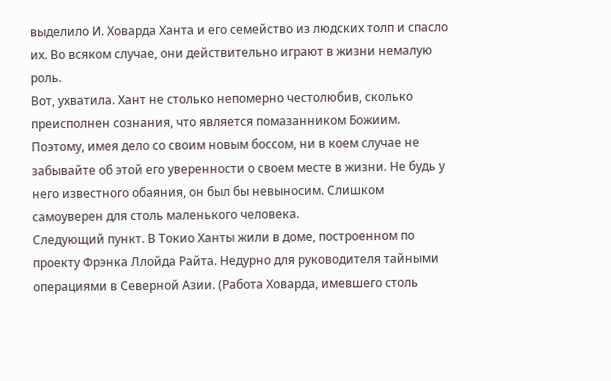выделило И. Ховарда Ханта и его семейство из людских толп и спасло их. Во всяком случае, они действительно играют в жизни немалую роль.
Вот, ухватила. Хант не столько непомерно честолюбив, сколько преисполнен сознания, что является помазанником Божиим. Поэтому, имея дело со своим новым боссом, ни в коем случае не забывайте об этой его уверенности о своем месте в жизни. Не будь у него известного обаяния, он был бы невыносим. Слишком самоуверен для столь маленького человека.
Следующий пункт. В Токио Ханты жили в доме, построенном по проекту Фрэнка Ллойда Райта. Недурно для руководителя тайными операциями в Северной Азии. (Работа Ховарда, имевшего столь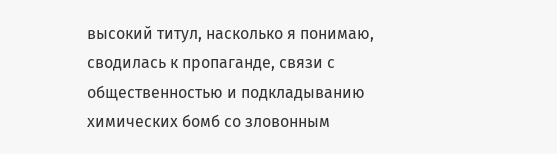высокий титул, насколько я понимаю, сводилась к пропаганде, связи с общественностью и подкладыванию химических бомб со зловонным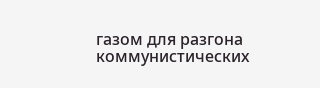газом для разгона коммунистических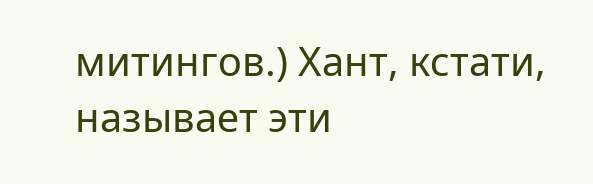митингов.) Хант, кстати, называет эти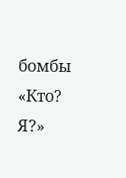бомбы «Кто? Я?»